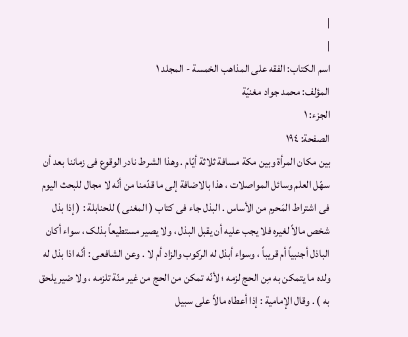|
|
اسم الکتاب: الفقه علی المذاهب الخمسة - المجلد ۱
المؤلف: محمد جواد مغنیّة
الجزء: ۱
الصفحة: ۱۹٤
بین مکان المرأة وبین مکة مسافة ثلاثة أیّام . وهذا الشرط نادر الوقوع فی زماننا بعد أن سهّل العلم وسائل المواصلات ، هذا بالاضافة إلى ما قدّمنا من أنّه لا مجال للبحث الیوم فی اشتراط المَحرم من الأساس . البذل جاء فی کتاب ( المغنی ) للحنابلة : ( إذا بذل شخص مالاً لغیره فلا یجب علیه أن یقبل البذل ، ولا یصیر مستطیعاً بذلک ، سواء أکان الباذل أجنبیاً أم قریباً ، وسواء أبذل له الرکوب والزاد أم لا . وعن الشافعی : أنّه اذا بذل له ولده ما یتمکن به مِن الحج لزمه ؛ لأنّه تمکن من الحج من غیر منّة تلزمه ، ولا ضیر یلحق به ) . وقال الإمامیة : إذا أعطاه مالاً على سبیل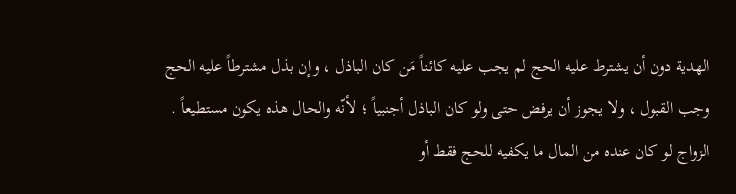الهدیة دون أن یشترط علیه الحج لم یجب علیه کائناً مَن کان الباذل ، وإن بذل مشترطاً علیه الحج وجب القبول ، ولا یجوز أن یرفض حتى ولو کان الباذل أجنبیاً ؛ لأنّه والحال هذه یکون مستطیعاً . الزواج لو کان عنده من المال ما یکفیه للحج فقط أو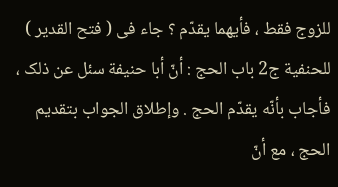للزوج فقط ، فأیهما یقدّم ؟ جاء فی ( فتح القدیر ) للحنفیة ج2 باب الحج : أنّ أبا حنیفة سئل عن ذلک ، فأجاب بأنّه یقدّم الحج . وإطلاق الجواب بتقدیم الحج ، مع أنّ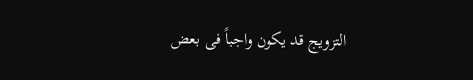التزویج قد یکون واجباً فی بعض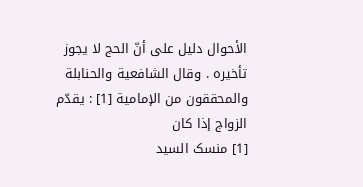الأحوال دلیل على أنّ الحج لا یجوز تأخیره . وقال الشافعیة والحنابلة والمحققون من الإمامیة [1] : یقدّم الزواج إذا کان
[1] منسک السید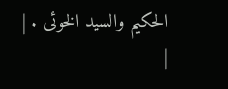الحکیم والسید الخوئی . |
|